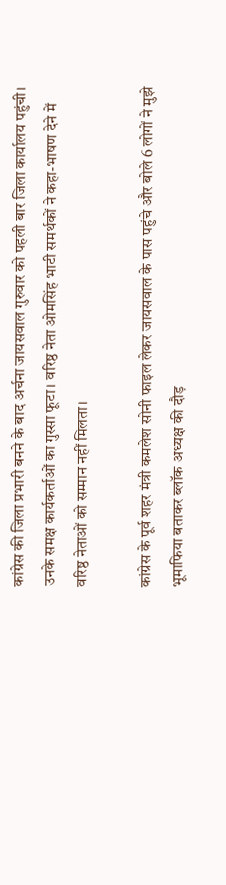कांग्रेस की जिला प्रभारी बनने के बाद अर्चना जायसवाल गुरुवार को पहली बार जिला कार्यालय पहुंची। उनके समक्ष कार्यकर्ताओं का गुस्सा फूटा। वरिष्ठ नेता ओमसिंह भाटी समर्थकों ने कहा-भाषण देने में वरिष्ठ नेताओं को सम्मान नहीं मिलता।

कांग्रेस के पूर्व शहर मंत्री कमलेश सोनी फाइल लेकर जायसवाल के पास पहुंचे और बोले 6 लोगों ने मुझे भूमाफिया बताकर ब्लॉक अध्यक्ष की दौड़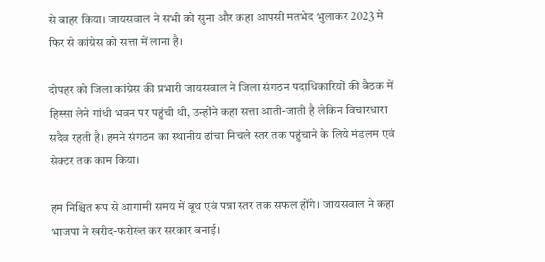से बाहर किया। जायसवाल ने सभी को सुना और कहा आपसी मतभेद भुलाकर 2023 मे फिर से कांग्रेस को सत्ता में लाना है।

दोपहर को जिला कांग्रेस की प्रभारी जायसवाल ने जिला संगठन पदाधिकारियों की बैठक में हिस्सा लेने गांधी भवन पर पहुंची थी, उन्होंने कहा सत्ता आती-जाती है लेकिन विचारधारा सदैव रहती है। हमने संगठन का स्थानीय ढांचा निचले स्तर तक पहुंचाने के लिये मंडलम एवं सेक्टर तक काम किया।

हम निश्चित रूप से आगामी समय में बूथ एवं पन्ना स्तर तक सफल होंगे। जायसवाल ने कहा भाजपा ने खरीद-फरोख्त कर सरकार बनाई।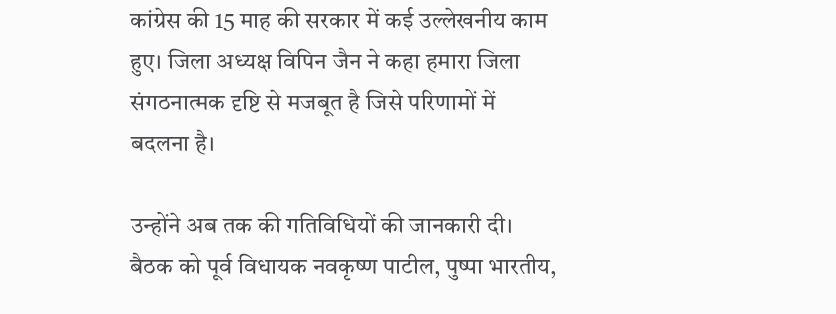कांग्रेस की 15 माह की सरकार में कई उल्लेखनीय काम हुए। जिला अध्यक्ष विपिन जैन ने कहा हमारा जिला संगठनात्मक दृष्टि से मजबूत है जिसे परिणामों में बदलना है।

उन्होंने अब तक की गतिविधियों की जानकारी दी। बैठक को पूर्व विधायक नवकृष्ण पाटील, पुष्पा भारतीय,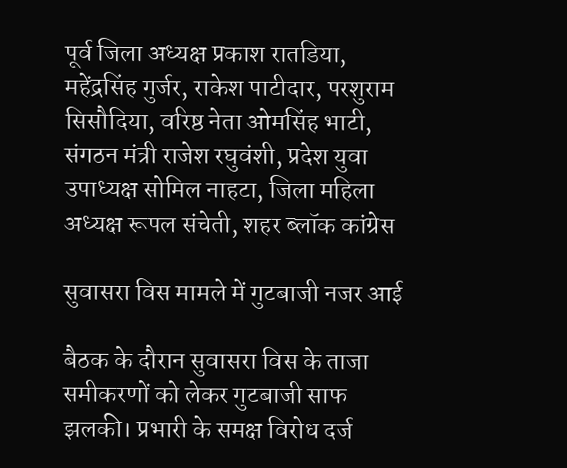पूर्व जिला अध्यक्ष प्रकाश रातडिया, महेंद्रसिंह गुर्जर, राकेश पाटीदार, परशुराम सिसौदिया, वरिष्ठ नेता ओमसिंह भाटी, संगठन मंत्री राजेश रघुवंशी, प्रदेश युवा उपाध्यक्ष सोमिल नाहटा, जिला महिला अध्यक्ष रूपल संचेती, शहर ब्लॉक कांग्रेस

सुवासरा विस मामले में गुटबाजी नजर आई

बैठक के दौरान सुवासरा विस के ताजा समीकरणों को लेकर गुटबाजी साफ झलकी। प्रभारी के समक्ष विरोध दर्ज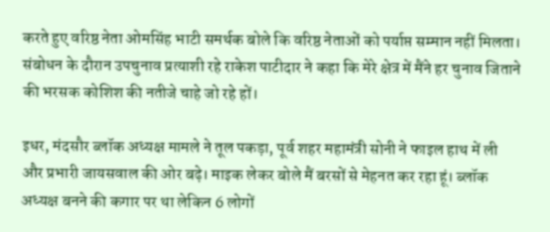करते हुए वरिष्ठ नेता ओमसिंह भाटी समर्थक बोले कि वरिष्ठ नेताओं को पर्याप्त सम्मान नहीं मिलता। संबोधन के दौरान उपचुनाव प्रत्याशी रहे राकेश पाटीदार ने कहा कि मेरे क्षेत्र में मैंने हर चुनाव जिताने की भरसक कोशिश की नतीजे चाहे जो रहे हों।

इधर, मंदसौर ब्लॉक अध्यक्ष मामले ने तूल पकड़ा, पूर्व शहर महामंत्री सोनी ने फाइल हाथ में ली और प्रभारी जायसवाल की ओर बढ़े। माइक लेकर बोले मैं बरसों से मेहनत कर रहा हूं। ब्लॉक अध्यक्ष बनने की कगार पर था लेकिन 6 लोगों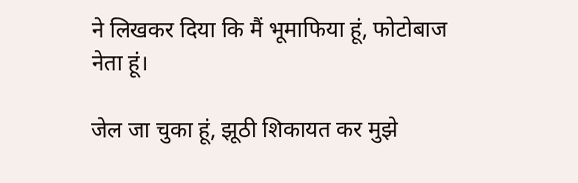ने लिखकर दिया कि मैं भूमाफिया हूं, फोटोबाज नेता हूं।

जेल जा चुका हूं, झूठी शिकायत कर मुझे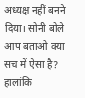अध्यक्ष नहीं बनने दिया। सोनी बोले आप बताओ क्या सच में ऐसा है? हालांकि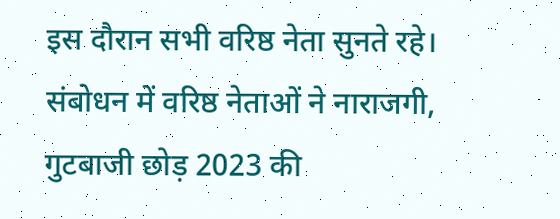इस दौरान सभी वरिष्ठ नेता सुनते रहे। संबोधन में वरिष्ठ नेताओं ने नाराजगी, गुटबाजी छोड़ 2023 की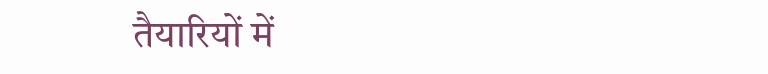तैयारियों में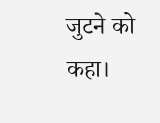जुटने को कहा।